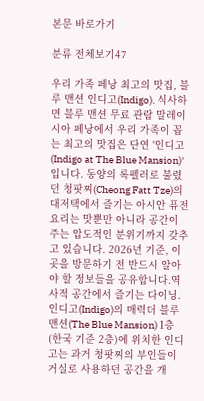본문 바로가기

분류 전체보기47

우리 가족 페낭 최고의 맛집, 블루 맨션 인디고(Indigo). 식사하면 블루 맨션 무료 관람 말레이시아 페낭에서 우리 가족이 꼽는 최고의 맛집은 단연 '인디고(Indigo at The Blue Mansion)'입니다. 동양의 록펠러로 불렸던 청팟찌(Cheong Fatt Tze)의 대저택에서 즐기는 아시안 퓨전 요리는 맛뿐만 아니라 공간이 주는 압도적인 분위기까지 갖추고 있습니다. 2026년 기준, 이곳을 방문하기 전 반드시 알아야 할 정보들을 공유합니다.역사적 공간에서 즐기는 다이닝. 인디고(Indigo)의 매력더 블루 맨션(The Blue Mansion) 1층(한국 기준 2층)에 위치한 인디고는 과거 청팟찌의 부인들이 거실로 사용하던 공간을 개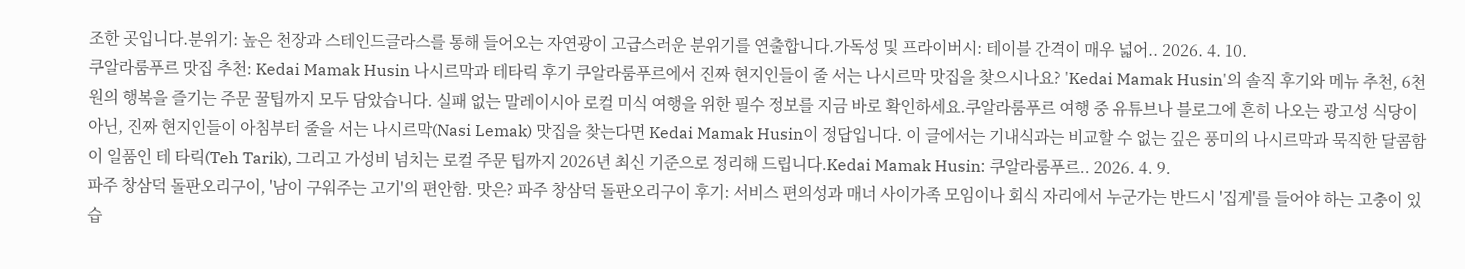조한 곳입니다.분위기: 높은 천장과 스테인드글라스를 통해 들어오는 자연광이 고급스러운 분위기를 연출합니다.가독성 및 프라이버시: 테이블 간격이 매우 넓어.. 2026. 4. 10.
쿠알라룸푸르 맛집 추천: Kedai Mamak Husin 나시르막과 테타릭 후기 쿠알라룸푸르에서 진짜 현지인들이 줄 서는 나시르막 맛집을 찾으시나요? 'Kedai Mamak Husin'의 솔직 후기와 메뉴 추천, 6천 원의 행복을 즐기는 주문 꿀팁까지 모두 담았습니다. 실패 없는 말레이시아 로컬 미식 여행을 위한 필수 정보를 지금 바로 확인하세요.쿠알라룸푸르 여행 중 유튜브나 블로그에 흔히 나오는 광고성 식당이 아닌, 진짜 현지인들이 아침부터 줄을 서는 나시르막(Nasi Lemak) 맛집을 찾는다면 Kedai Mamak Husin이 정답입니다. 이 글에서는 기내식과는 비교할 수 없는 깊은 풍미의 나시르막과 묵직한 달콤함이 일품인 테 타릭(Teh Tarik), 그리고 가성비 넘치는 로컬 주문 팁까지 2026년 최신 기준으로 정리해 드립니다.Kedai Mamak Husin: 쿠알라룸푸르.. 2026. 4. 9.
파주 창삼덕 돌판오리구이, '남이 구워주는 고기'의 편안함. 맛은? 파주 창삼덕 돌판오리구이 후기: 서비스 편의성과 매너 사이가족 모임이나 회식 자리에서 누군가는 반드시 '집게'를 들어야 하는 고충이 있습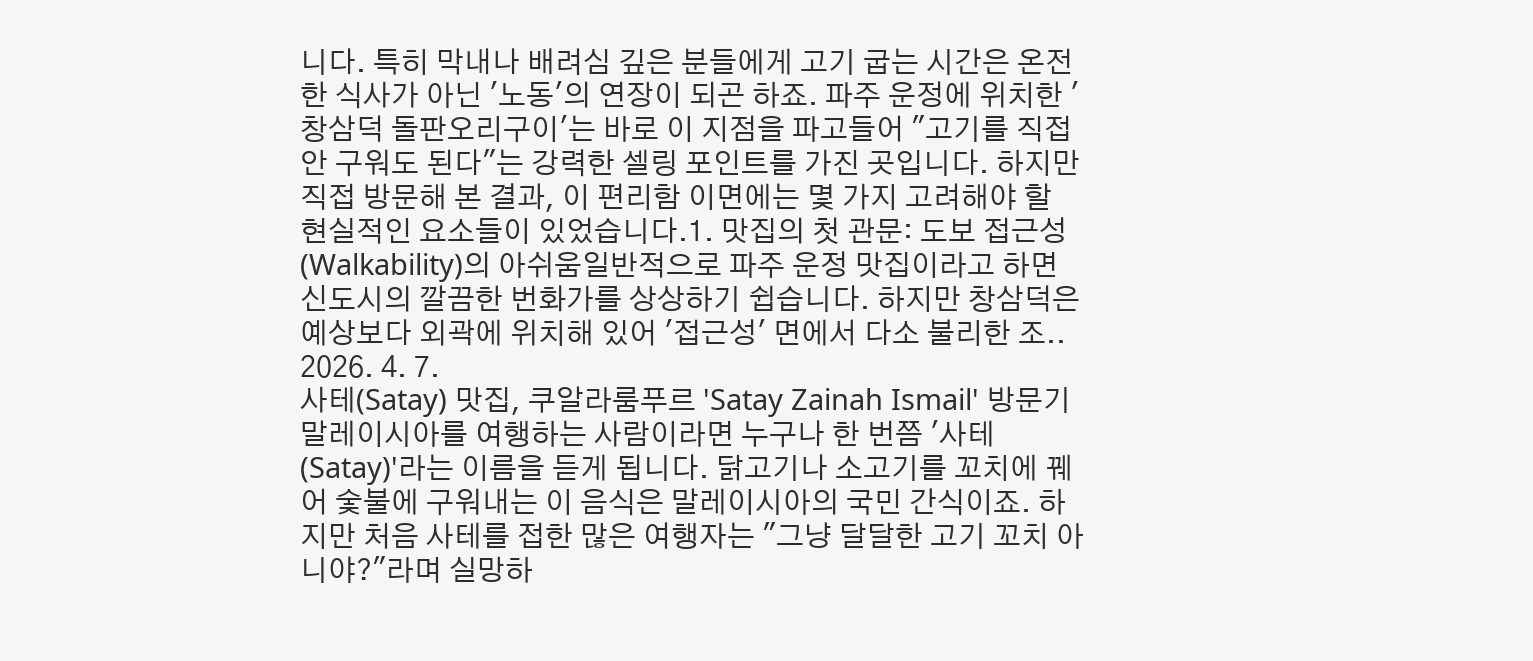니다. 특히 막내나 배려심 깊은 분들에게 고기 굽는 시간은 온전한 식사가 아닌 '노동'의 연장이 되곤 하죠. 파주 운정에 위치한 '창삼덕 돌판오리구이'는 바로 이 지점을 파고들어 "고기를 직접 안 구워도 된다"는 강력한 셀링 포인트를 가진 곳입니다. 하지만 직접 방문해 본 결과, 이 편리함 이면에는 몇 가지 고려해야 할 현실적인 요소들이 있었습니다.1. 맛집의 첫 관문: 도보 접근성(Walkability)의 아쉬움일반적으로 파주 운정 맛집이라고 하면 신도시의 깔끔한 번화가를 상상하기 쉽습니다. 하지만 창삼덕은 예상보다 외곽에 위치해 있어 '접근성' 면에서 다소 불리한 조.. 2026. 4. 7.
사테(Satay) 맛집, 쿠알라룸푸르 'Satay Zainah Ismail' 방문기 말레이시아를 여행하는 사람이라면 누구나 한 번쯤 '사테(Satay)'라는 이름을 듣게 됩니다. 닭고기나 소고기를 꼬치에 꿰어 숯불에 구워내는 이 음식은 말레이시아의 국민 간식이죠. 하지만 처음 사테를 접한 많은 여행자는 "그냥 달달한 고기 꼬치 아니야?"라며 실망하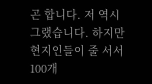곤 합니다. 저 역시 그랬습니다. 하지만 현지인들이 줄 서서 100개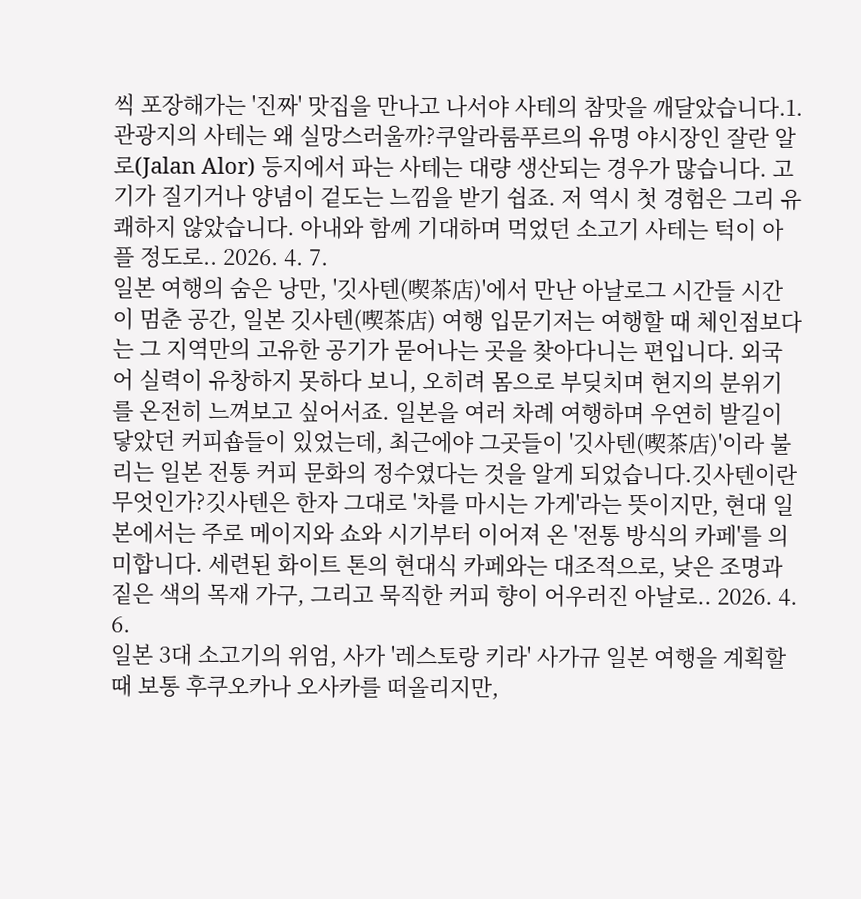씩 포장해가는 '진짜' 맛집을 만나고 나서야 사테의 참맛을 깨달았습니다.1. 관광지의 사테는 왜 실망스러울까?쿠알라룸푸르의 유명 야시장인 잘란 알로(Jalan Alor) 등지에서 파는 사테는 대량 생산되는 경우가 많습니다. 고기가 질기거나 양념이 겉도는 느낌을 받기 쉽죠. 저 역시 첫 경험은 그리 유쾌하지 않았습니다. 아내와 함께 기대하며 먹었던 소고기 사테는 턱이 아플 정도로.. 2026. 4. 7.
일본 여행의 숨은 낭만, '깃사텐(喫茶店)'에서 만난 아날로그 시간들 시간이 멈춘 공간, 일본 깃사텐(喫茶店) 여행 입문기저는 여행할 때 체인점보다는 그 지역만의 고유한 공기가 묻어나는 곳을 찾아다니는 편입니다. 외국어 실력이 유창하지 못하다 보니, 오히려 몸으로 부딪치며 현지의 분위기를 온전히 느껴보고 싶어서죠. 일본을 여러 차례 여행하며 우연히 발길이 닿았던 커피숍들이 있었는데, 최근에야 그곳들이 '깃사텐(喫茶店)'이라 불리는 일본 전통 커피 문화의 정수였다는 것을 알게 되었습니다.깃사텐이란 무엇인가?깃사텐은 한자 그대로 '차를 마시는 가게'라는 뜻이지만, 현대 일본에서는 주로 메이지와 쇼와 시기부터 이어져 온 '전통 방식의 카페'를 의미합니다. 세련된 화이트 톤의 현대식 카페와는 대조적으로, 낮은 조명과 짙은 색의 목재 가구, 그리고 묵직한 커피 향이 어우러진 아날로.. 2026. 4. 6.
일본 3대 소고기의 위엄, 사가 '레스토랑 키라' 사가규 일본 여행을 계획할 때 보통 후쿠오카나 오사카를 떠올리지만,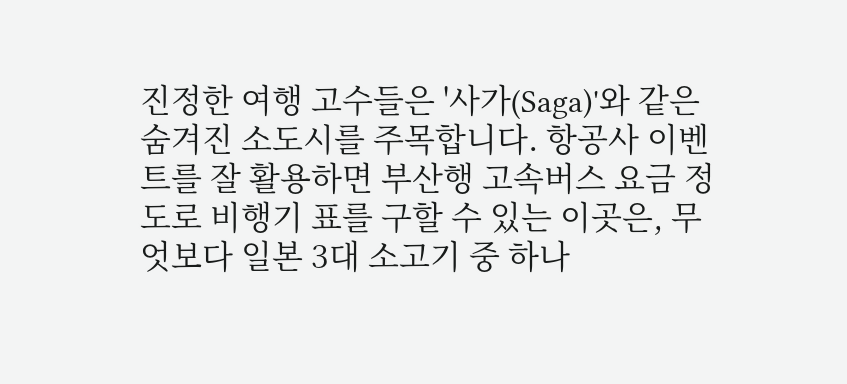진정한 여행 고수들은 '사가(Saga)'와 같은 숨겨진 소도시를 주목합니다. 항공사 이벤트를 잘 활용하면 부산행 고속버스 요금 정도로 비행기 표를 구할 수 있는 이곳은, 무엇보다 일본 3대 소고기 중 하나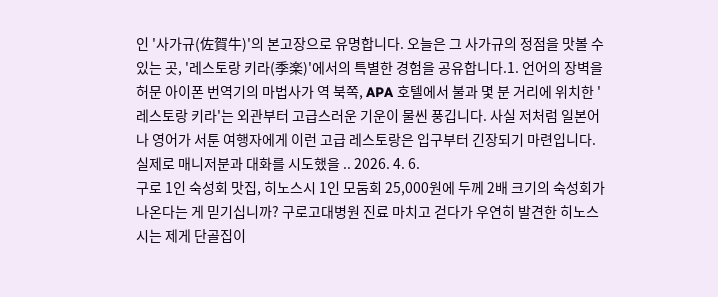인 '사가규(佐賀牛)'의 본고장으로 유명합니다. 오늘은 그 사가규의 정점을 맛볼 수 있는 곳, '레스토랑 키라(季楽)'에서의 특별한 경험을 공유합니다.1. 언어의 장벽을 허문 아이폰 번역기의 마법사가 역 북쪽, APA 호텔에서 불과 몇 분 거리에 위치한 '레스토랑 키라'는 외관부터 고급스러운 기운이 물씬 풍깁니다. 사실 저처럼 일본어나 영어가 서툰 여행자에게 이런 고급 레스토랑은 입구부터 긴장되기 마련입니다. 실제로 매니저분과 대화를 시도했을 .. 2026. 4. 6.
구로 1인 숙성회 맛집, 히노스시 1인 모둠회 25,000원에 두께 2배 크기의 숙성회가 나온다는 게 믿기십니까? 구로고대병원 진료 마치고 걷다가 우연히 발견한 히노스시는 제게 단골집이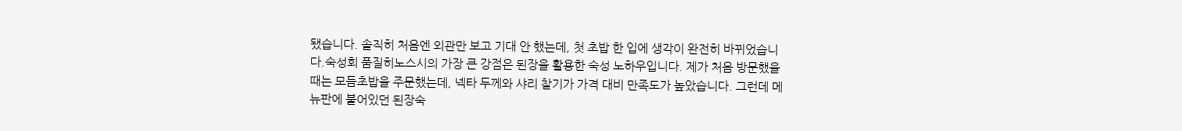됐습니다. 솔직히 처음엔 외관만 보고 기대 안 했는데, 첫 초밥 한 입에 생각이 완전히 바뀌었습니다.숙성회 품질히노스시의 가장 큰 강점은 된장을 활용한 숙성 노하우입니다. 제가 처음 방문했을 때는 모듬초밥을 주문했는데, 넥타 두께와 샤리 찰기가 가격 대비 만족도가 높았습니다. 그런데 메뉴판에 붙어있던 된장숙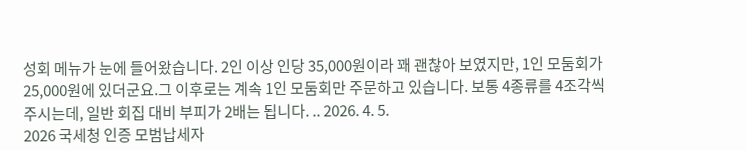성회 메뉴가 눈에 들어왔습니다. 2인 이상 인당 35,000원이라 꽤 괜찮아 보였지만, 1인 모둠회가 25,000원에 있더군요.그 이후로는 계속 1인 모둠회만 주문하고 있습니다. 보통 4종류를 4조각씩 주시는데, 일반 회집 대비 부피가 2배는 됩니다. .. 2026. 4. 5.
2026 국세청 인증 모범납세자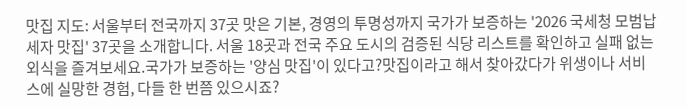맛집 지도: 서울부터 전국까지 37곳 맛은 기본, 경영의 투명성까지 국가가 보증하는 '2026 국세청 모범납세자 맛집' 37곳을 소개합니다. 서울 18곳과 전국 주요 도시의 검증된 식당 리스트를 확인하고 실패 없는 외식을 즐겨보세요.국가가 보증하는 '양심 맛집'이 있다고?맛집이라고 해서 찾아갔다가 위생이나 서비스에 실망한 경험, 다들 한 번쯤 있으시죠?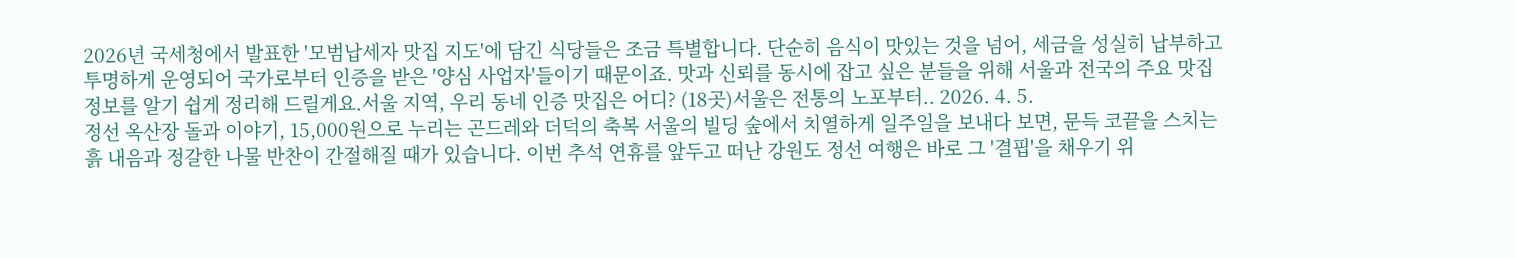2026년 국세청에서 발표한 '모범납세자 맛집 지도'에 담긴 식당들은 조금 특별합니다. 단순히 음식이 맛있는 것을 넘어, 세금을 성실히 납부하고 투명하게 운영되어 국가로부터 인증을 받은 '양심 사업자'들이기 때문이죠. 맛과 신뢰를 동시에 잡고 싶은 분들을 위해 서울과 전국의 주요 맛집 정보를 알기 쉽게 정리해 드릴게요.서울 지역, 우리 동네 인증 맛집은 어디? (18곳)서울은 전통의 노포부터.. 2026. 4. 5.
정선 옥산장 돌과 이야기, 15,000원으로 누리는 곤드레와 더덕의 축복 서울의 빌딩 숲에서 치열하게 일주일을 보내다 보면, 문득 코끝을 스치는 흙 내음과 정갈한 나물 반찬이 간절해질 때가 있습니다. 이번 추석 연휴를 앞두고 떠난 강원도 정선 여행은 바로 그 '결핍'을 채우기 위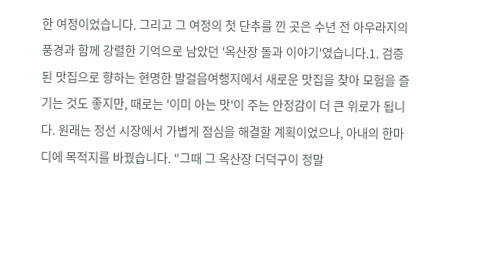한 여정이었습니다. 그리고 그 여정의 첫 단추를 낀 곳은 수년 전 아우라지의 풍경과 함께 강렬한 기억으로 남았던 '옥산장 돌과 이야기'였습니다.1. 검증된 맛집으로 향하는 현명한 발걸음여행지에서 새로운 맛집을 찾아 모험을 즐기는 것도 좋지만, 때로는 '이미 아는 맛'이 주는 안정감이 더 큰 위로가 됩니다. 원래는 정선 시장에서 가볍게 점심을 해결할 계획이었으나, 아내의 한마디에 목적지를 바꿨습니다. "그때 그 옥산장 더덕구이 정말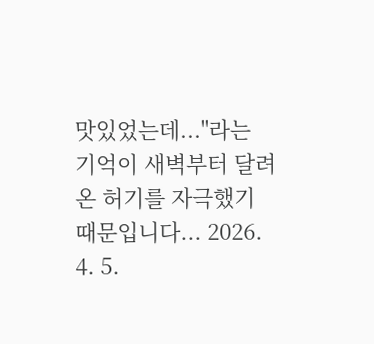맛있었는데..."라는 기억이 새벽부터 달려온 허기를 자극했기 때문입니다... 2026. 4. 5.